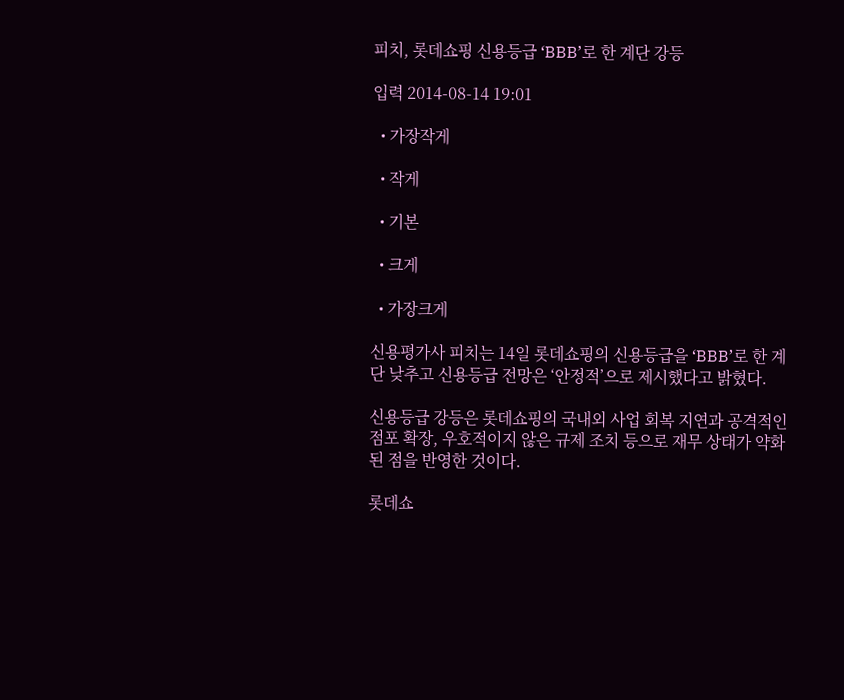피치, 롯데쇼핑 신용등급 ‘BBB’로 한 계단 강등

입력 2014-08-14 19:01

  • 가장작게

  • 작게

  • 기본

  • 크게

  • 가장크게

신용평가사 피치는 14일 롯데쇼핑의 신용등급을 ‘BBB’로 한 계단 낮추고 신용등급 전망은 ‘안정적’으로 제시했다고 밝혔다.

신용등급 강등은 롯데쇼핑의 국내외 사업 회복 지연과 공격적인 점포 확장, 우호적이지 않은 규제 조치 등으로 재무 상태가 약화된 점을 반영한 것이다.

롯데쇼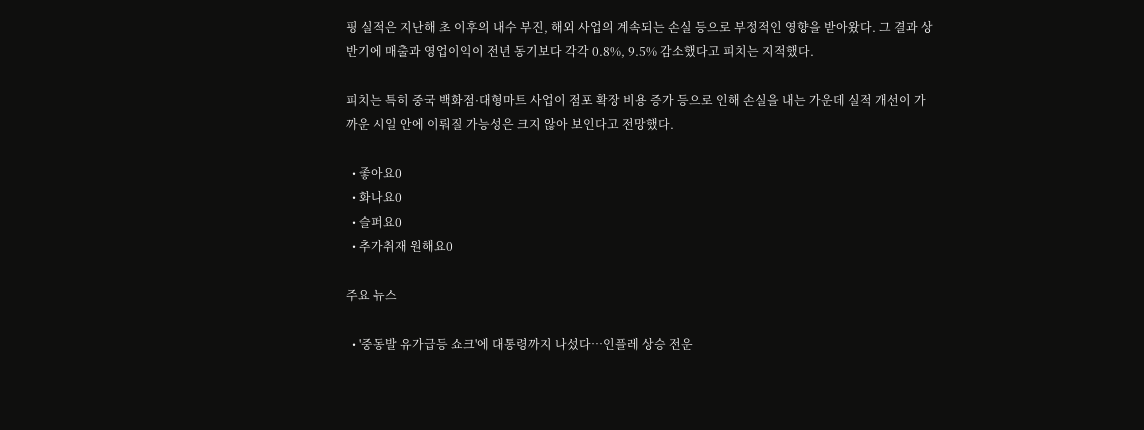핑 실적은 지난해 초 이후의 내수 부진, 해외 사업의 계속되는 손실 등으로 부정적인 영향을 받아왔다. 그 결과 상반기에 매출과 영업이익이 전년 동기보다 각각 0.8%, 9.5% 감소했다고 피치는 지적했다.

피치는 특히 중국 백화점·대형마트 사업이 점포 확장 비용 증가 등으로 인해 손실을 내는 가운데 실적 개선이 가까운 시일 안에 이뤄질 가능성은 크지 않아 보인다고 전망했다.

  • 좋아요0
  • 화나요0
  • 슬퍼요0
  • 추가취재 원해요0

주요 뉴스

  • '중동발 유가급등 쇼크'에 대통령까지 나섰다⋯인플레 상승 전운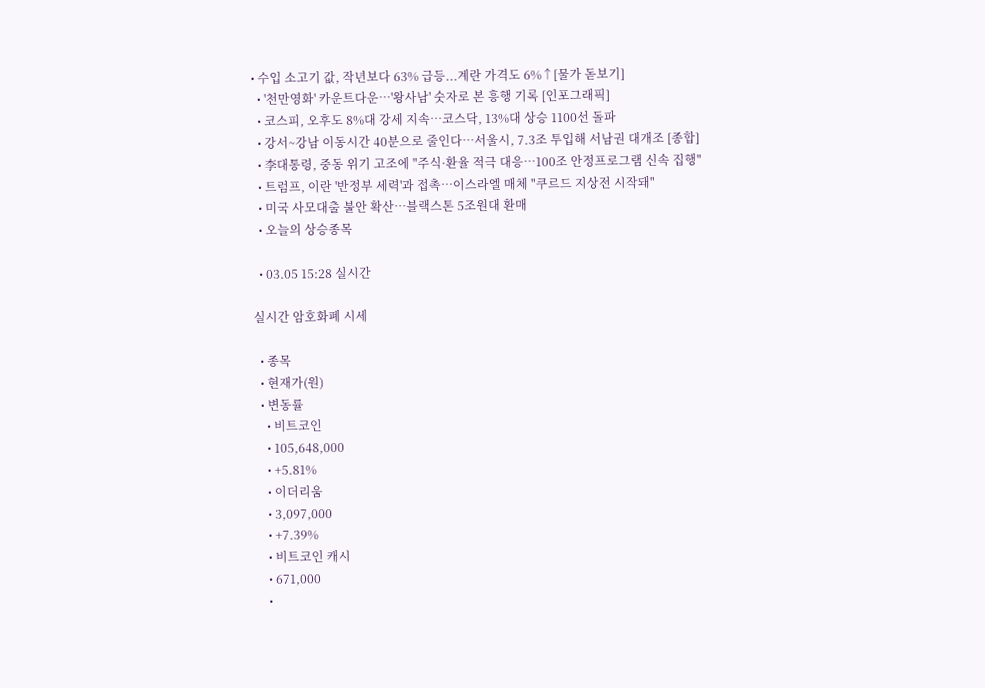• 수입 소고기 값, 작년보다 63% 급등...계란 가격도 6%↑[물가 돋보기]
  • '천만영화' 카운트다운…'왕사남' 숫자로 본 흥행 기록 [인포그래픽]
  • 코스피, 오후도 8%대 강세 지속⋯코스닥, 13%대 상승 1100선 돌파
  • 강서~강남 이동시간 40분으로 줄인다…서울시, 7.3조 투입해 서남권 대개조 [종합]
  • 李대통령, 중동 위기 고조에 "주식·환율 적극 대응…100조 안정프로그램 신속 집행"
  • 트럼프, 이란 '반정부 세력'과 접촉⋯이스라엘 매체 "쿠르드 지상전 시작돼"
  • 미국 사모대출 불안 확산…블랙스톤 5조원대 환매
  • 오늘의 상승종목

  • 03.05 15:28 실시간

실시간 암호화폐 시세

  • 종목
  • 현재가(원)
  • 변동률
    • 비트코인
    • 105,648,000
    • +5.81%
    • 이더리움
    • 3,097,000
    • +7.39%
    • 비트코인 캐시
    • 671,000
    •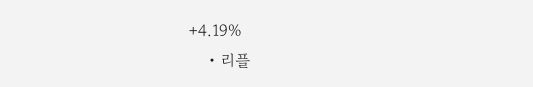+4.19%
    • 리플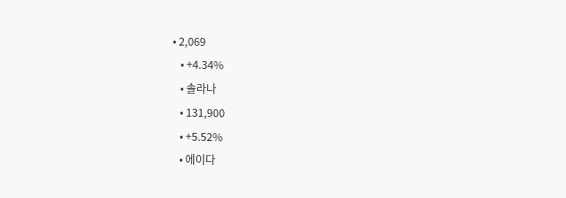• 2,069
    • +4.34%
    • 솔라나
    • 131,900
    • +5.52%
    • 에이다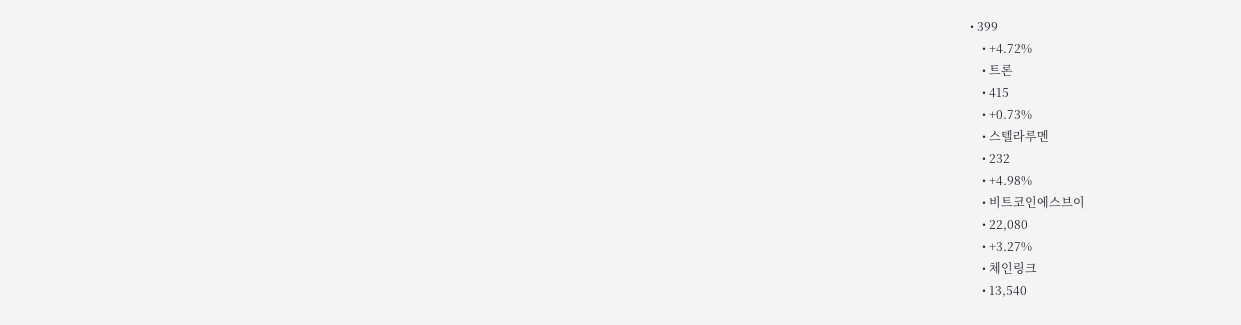• 399
    • +4.72%
    • 트론
    • 415
    • +0.73%
    • 스텔라루멘
    • 232
    • +4.98%
    • 비트코인에스브이
    • 22,080
    • +3.27%
    • 체인링크
    • 13,540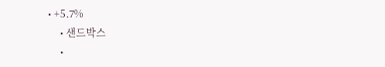• +5.7%
    • 샌드박스
    •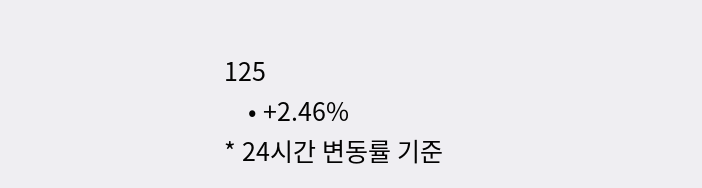125
    • +2.46%
* 24시간 변동률 기준